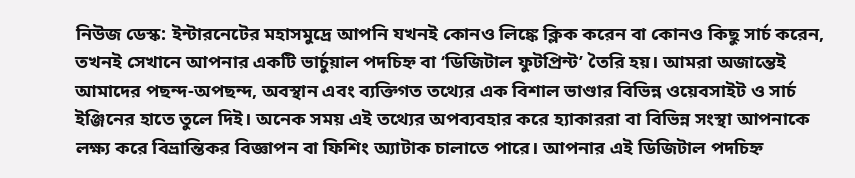নিউজ ডেস্ক: ইন্টারনেটের মহাসমুদ্রে আপনি যখনই কোনও লিঙ্কে ক্লিক করেন বা কোনও কিছু সার্চ করেন, তখনই সেখানে আপনার একটি ভার্চুয়াল পদচিহ্ন বা ‘ডিজিটাল ফুটপ্রিন্ট’ তৈরি হয়। আমরা অজান্তেই আমাদের পছন্দ-অপছন্দ, অবস্থান এবং ব্যক্তিগত তথ্যের এক বিশাল ভাণ্ডার বিভিন্ন ওয়েবসাইট ও সার্চ ইঞ্জিনের হাতে তুলে দিই। অনেক সময় এই তথ্যের অপব্যবহার করে হ্যাকাররা বা বিভিন্ন সংস্থা আপনাকে লক্ষ্য করে বিভ্রান্তিকর বিজ্ঞাপন বা ফিশিং অ্যাটাক চালাতে পারে। আপনার এই ডিজিটাল পদচিহ্ন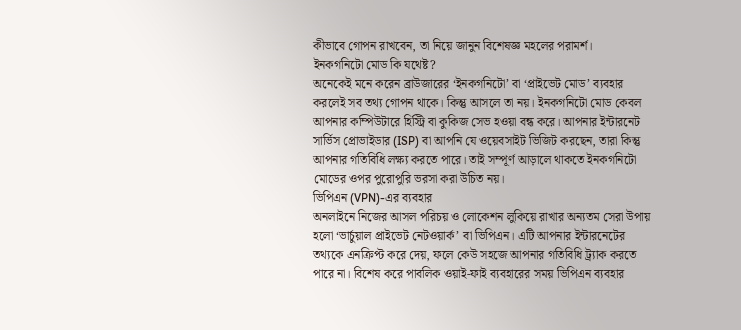কীভাবে গোপন রাখবেন, তা নিয়ে জানুন বিশেষজ্ঞ মহলের পরামর্শ।
ইনকগনিটো মোড কি যথেষ্ট?
অনেকেই মনে করেন ব্রাউজারের ‘ইনকগনিটো’ বা ‘প্রাইভেট মোড’ ব্যবহার করলেই সব তথ্য গোপন থাকে। কিন্তু আসলে তা নয়। ইনকগনিটো মোড কেবল আপনার কম্পিউটারে হিস্ট্রি বা কুকিজ সেভ হওয়া বন্ধ করে। আপনার ইন্টারনেট সার্ভিস প্রোভাইডার (ISP) বা আপনি যে ওয়েবসাইট ভিজিট করছেন, তারা কিন্তু আপনার গতিবিধি লক্ষ্য করতে পারে। তাই সম্পূর্ণ আড়ালে থাকতে ইনকগনিটো মোডের ওপর পুরোপুরি ভরসা করা উচিত নয়।
ভিপিএন (VPN)-এর ব্যবহার
অনলাইনে নিজের আসল পরিচয় ও লোকেশন লুকিয়ে রাখার অন্যতম সেরা উপায় হলো ‘ভার্চুয়াল প্রাইভেট নেটওয়ার্ক’ বা ভিপিএন। এটি আপনার ইন্টারনেটের তথ্যকে এনক্রিপ্ট করে দেয়, ফলে কেউ সহজে আপনার গতিবিধি ট্র্যাক করতে পারে না। বিশেষ করে পাবলিক ওয়াই-ফাই ব্যবহারের সময় ভিপিএন ব্যবহার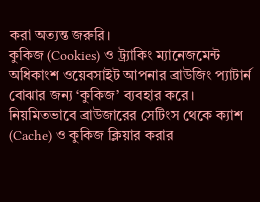করা অত্যন্ত জরুরি।
কুকিজ (Cookies) ও ট্র্যাকিং ম্যানেজমেন্ট
অধিকাংশ ওয়েবসাইট আপনার ব্রাউজিং প্যাটার্ন বোঝার জন্য ‘কুকিজ’ ব্যবহার করে। নিয়মিতভাবে ব্রাউজারের সেটিংস থেকে ক্যাশ (Cache) ও কুকিজ ক্লিয়ার করার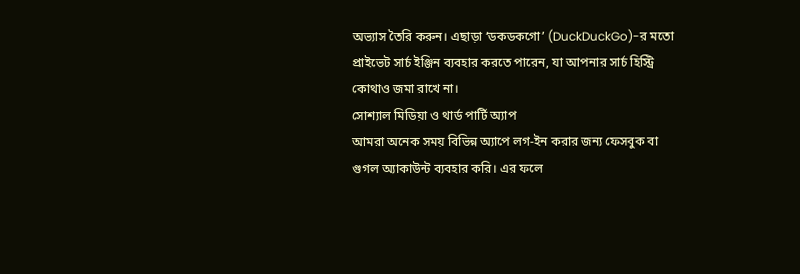অভ্যাস তৈরি করুন। এছাড়া ‘ডকডকগো’ (DuckDuckGo)-র মতো প্রাইভেট সার্চ ইঞ্জিন ব্যবহার করতে পারেন, যা আপনার সার্চ হিস্ট্রি কোথাও জমা রাখে না।
সোশ্যাল মিডিয়া ও থার্ড পার্টি অ্যাপ
আমরা অনেক সময় বিভিন্ন অ্যাপে লগ-ইন করার জন্য ফেসবুক বা গুগল অ্যাকাউন্ট ব্যবহার করি। এর ফলে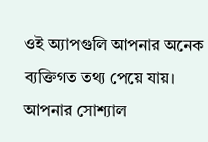ওই অ্যাপগুলি আপনার অনেক ব্যক্তিগত তথ্য পেয়ে যায়। আপনার সোশ্যাল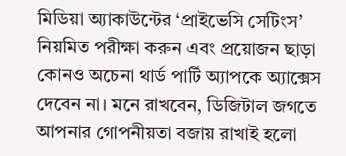মিডিয়া অ্যাকাউন্টের ‘প্রাইভেসি সেটিংস’ নিয়মিত পরীক্ষা করুন এবং প্রয়োজন ছাড়া কোনও অচেনা থার্ড পার্টি অ্যাপকে অ্যাক্সেস দেবেন না। মনে রাখবেন, ডিজিটাল জগতে আপনার গোপনীয়তা বজায় রাখাই হলো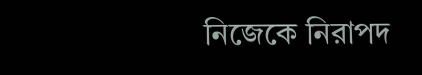নিজেকে নিরাপদ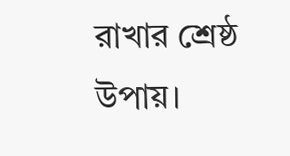রাখার শ্রেষ্ঠ উপায়।